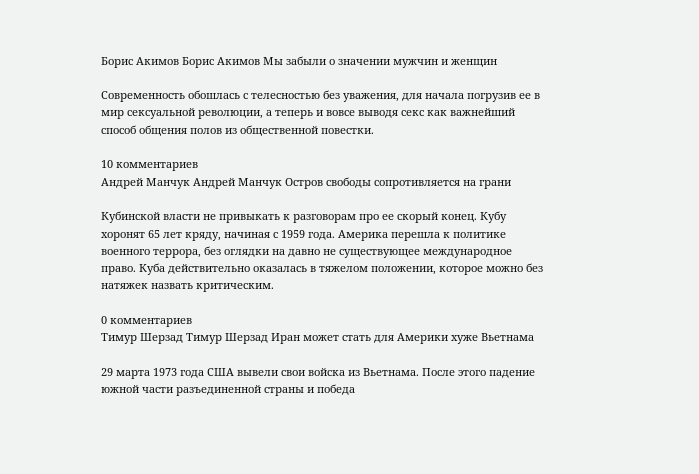Борис Акимов Борис Акимов Мы забыли о значении мужчин и женщин

Современность обошлась с телесностью без уважения, для начала погрузив ее в мир сексуальной революции, а теперь и вовсе выводя секс как важнейший способ общения полов из общественной повестки.

10 комментариев
Андрей Манчук Андрей Манчук Остров свободы сопротивляется на грани

Кубинской власти не привыкать к разговорам про ее скорый конец. Кубу хоронят 65 лет кряду, начиная с 1959 года. Америка перешла к политике военного террора, без оглядки на давно не существующее международное право. Куба действительно оказалась в тяжелом положении, которое можно без натяжек назвать критическим.

0 комментариев
Тимур Шерзад Тимур Шерзад Иран может стать для Америки хуже Вьетнама

29 марта 1973 года США вывели свои войска из Вьетнама. После этого падение южной части разъединенной страны и победа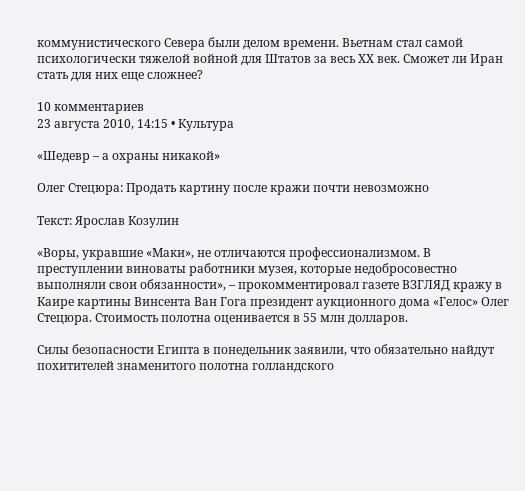коммунистического Севера были делом времени. Вьетнам стал самой психологически тяжелой войной для Штатов за весь ХХ век. Сможет ли Иран стать для них еще сложнее?

10 комментариев
23 августа 2010, 14:15 • Культура

«Шедевр – а охраны никакой»

Олег Стецюра: Продать картину после кражи почти невозможно

Tекст: Ярослав Козулин

«Воры, укравшие «Маки», не отличаются профессионализмом. В преступлении виноваты работники музея, которые недобросовестно выполняли свои обязанности», – прокомментировал газете ВЗГЛЯД кражу в Каире картины Винсента Ван Гога президент аукционного дома «Гелос» Олег Стецюра. Стоимость полотна оценивается в 55 млн долларов.

Силы безопасности Египта в понедельник заявили, что обязательно найдут похитителей знаменитого полотна голландского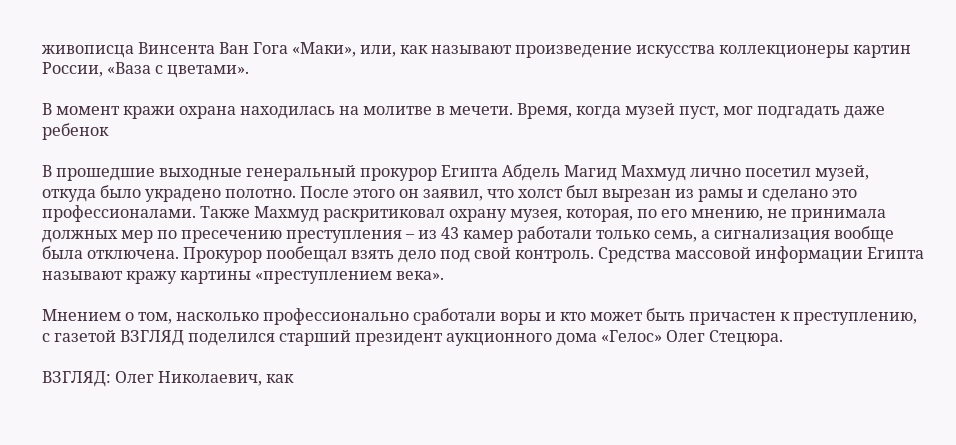живописца Винсента Ван Гога «Маки», или, как называют произведение искусства коллекционеры картин России, «Ваза с цветами».

В момент кражи охрана находилась на молитве в мечети. Время, когда музей пуст, мог подгадать даже ребенок

В прошедшие выходные генеральный прокурор Египта Абдель Магид Махмуд лично посетил музей, откуда было украдено полотно. После этого он заявил, что холст был вырезан из рамы и сделано это профессионалами. Также Махмуд раскритиковал охрану музея, которая, по его мнению, не принимала должных мер по пресечению преступления – из 43 камер работали только семь, а сигнализация вообще была отключена. Прокурор пообещал взять дело под свой контроль. Средства массовой информации Египта называют кражу картины «преступлением века».

Мнением о том, насколько профессионально сработали воры и кто может быть причастен к преступлению, с газетой ВЗГЛЯД поделился старший президент аукционного дома «Гелос» Олег Стецюра.

ВЗГЛЯД: Олег Николаевич, как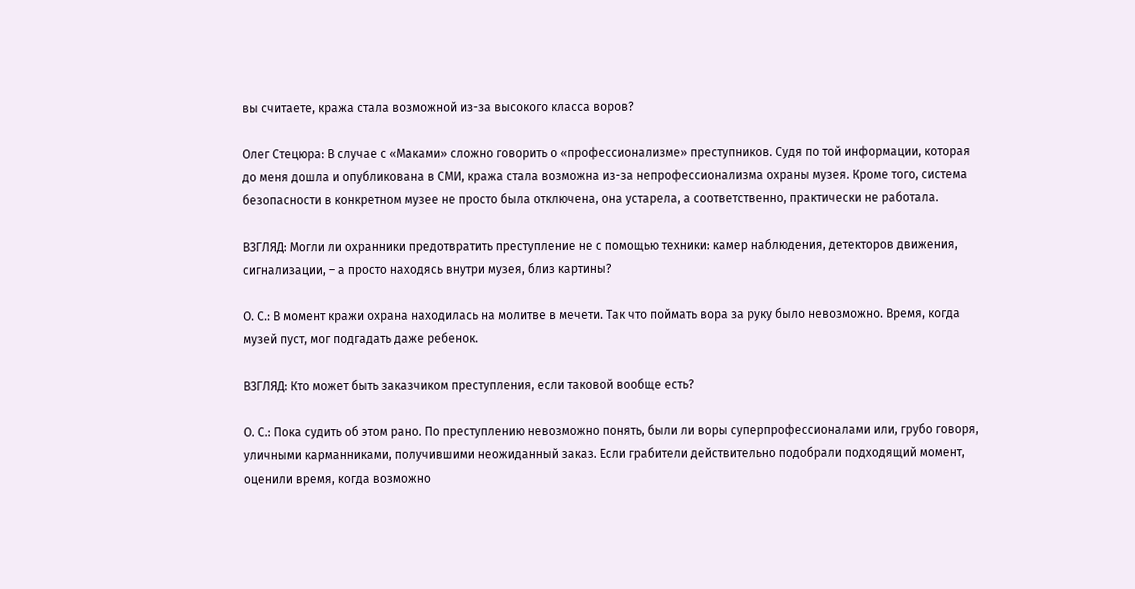вы считаете, кража стала возможной из-за высокого класса воров?

Олег Стецюра: В случае с «Маками» сложно говорить о «профессионализме» преступников. Судя по той информации, которая до меня дошла и опубликована в СМИ, кража стала возможна из-за непрофессионализма охраны музея. Кроме того, система безопасности в конкретном музее не просто была отключена, она устарела, а соответственно, практически не работала.

ВЗГЛЯД: Могли ли охранники предотвратить преступление не с помощью техники: камер наблюдения, детекторов движения, сигнализации, – а просто находясь внутри музея, близ картины?

О. С.: В момент кражи охрана находилась на молитве в мечети. Так что поймать вора за руку было невозможно. Время, когда музей пуст, мог подгадать даже ребенок.

ВЗГЛЯД: Кто может быть заказчиком преступления, если таковой вообще есть?

О. С.: Пока судить об этом рано. По преступлению невозможно понять, были ли воры суперпрофессионалами или, грубо говоря, уличными карманниками, получившими неожиданный заказ. Если грабители действительно подобрали подходящий момент, оценили время, когда возможно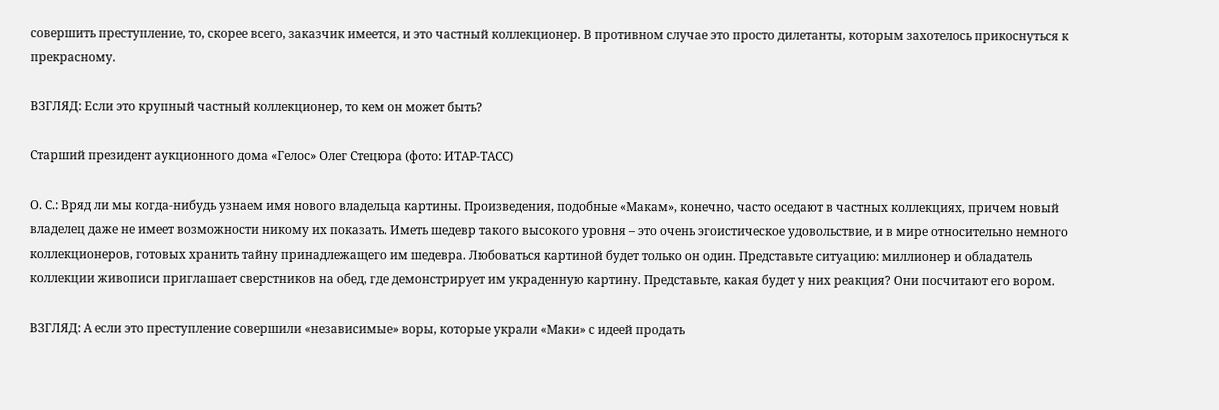совершить преступление, то, скорее всего, заказчик имеется, и это частный коллекционер. В противном случае это просто дилетанты, которым захотелось прикоснуться к прекрасному.

ВЗГЛЯД: Если это крупный частный коллекционер, то кем он может быть?

Старший президент аукционного дома «Гелос» Олег Стецюра (фото: ИТАР-ТАСС)

О. С.: Вряд ли мы когда-нибудь узнаем имя нового владельца картины. Произведения, подобные «Макам», конечно, часто оседают в частных коллекциях, причем новый владелец даже не имеет возможности никому их показать. Иметь шедевр такого высокого уровня – это очень эгоистическое удовольствие, и в мире относительно немного коллекционеров, готовых хранить тайну принадлежащего им шедевра. Любоваться картиной будет только он один. Представьте ситуацию: миллионер и обладатель коллекции живописи приглашает сверстников на обед, где демонстрирует им украденную картину. Представьте, какая будет у них реакция? Они посчитают его вором.

ВЗГЛЯД: А если это преступление совершили «независимые» воры, которые украли «Маки» с идеей продать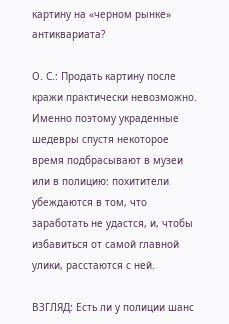картину на «черном рынке» антиквариата?

О. С.: Продать картину после кражи практически невозможно. Именно поэтому украденные шедевры спустя некоторое время подбрасывают в музеи или в полицию: похитители убеждаются в том, что заработать не удастся, и, чтобы избавиться от самой главной улики, расстаются с ней.

ВЗГЛЯД: Есть ли у полиции шанс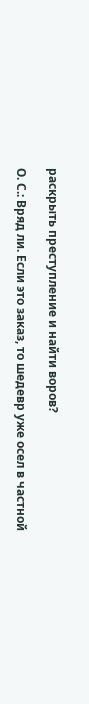раскрыть преступление и найти воров?

О. С.: Вряд ли. Если это заказ, то шедевр уже осел в частной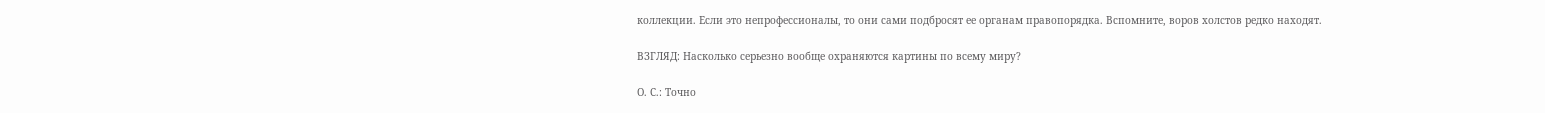коллекции. Если это непрофессионалы, то они сами подбросят ее органам правопорядка. Вспомните, воров холстов редко находят.

ВЗГЛЯД: Насколько серьезно вообще охраняются картины по всему миру?

О. С.: Точно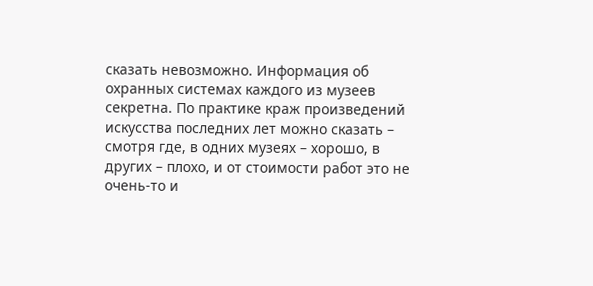сказать невозможно. Информация об охранных системах каждого из музеев секретна. По практике краж произведений искусства последних лет можно сказать – смотря где, в одних музеях – хорошо, в других – плохо, и от стоимости работ это не очень-то и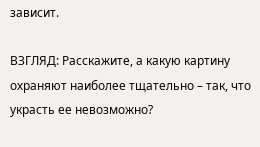зависит.

ВЗГЛЯД: Расскажите, а какую картину охраняют наиболее тщательно – так, что украсть ее невозможно?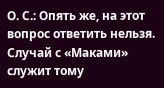О. С.: Опять же, на этот вопрос ответить нельзя. Случай с «Маками» служит тому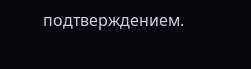подтверждением.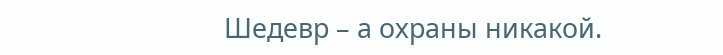Шедевр – а охраны никакой.